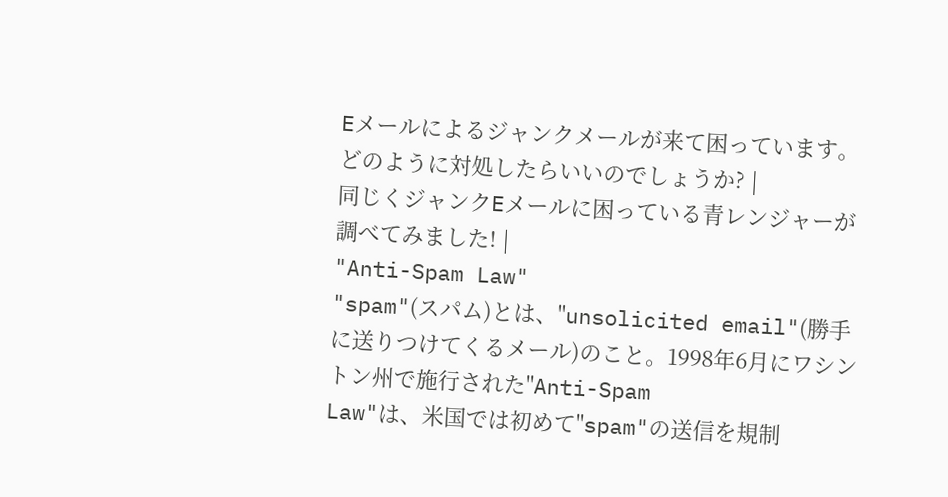Eメールによるジャンクメールが来て困っています。どのように対処したらいいのでしょうか? |
同じくジャンクEメールに困っている青レンジャーが調べてみました! |
"Anti-Spam Law"
"spam"(スパム)とは、"unsolicited email"(勝手に送りつけてくるメール)のこと。1998年6月にワシントン州で施行された"Anti-Spam
Law"は、米国では初めて"spam"の送信を規制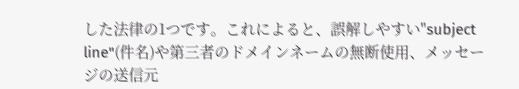した法律の1つです。これによると、誤解しやすい"subject
line"(件名)や第三者のドメインネームの無断使用、メッセージの送信元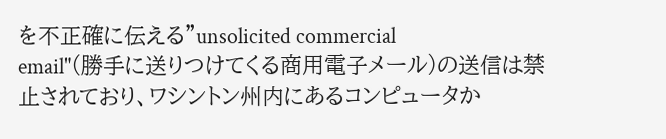を不正確に伝える"unsolicited commercial
email"(勝手に送りつけてくる商用電子メール)の送信は禁止されており、ワシントン州内にあるコンピュータか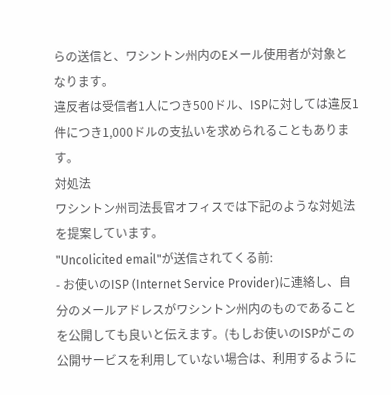らの送信と、ワシントン州内のEメール使用者が対象となります。
違反者は受信者1人につき500ドル、ISPに対しては違反1件につき1,000ドルの支払いを求められることもあります。
対処法
ワシントン州司法長官オフィスでは下記のような対処法を提案しています。
"Uncolicited email"が送信されてくる前:
- お使いのISP (Internet Service Provider)に連絡し、自分のメールアドレスがワシントン州内のものであることを公開しても良いと伝えます。(もしお使いのISPがこの公開サービスを利用していない場合は、利用するように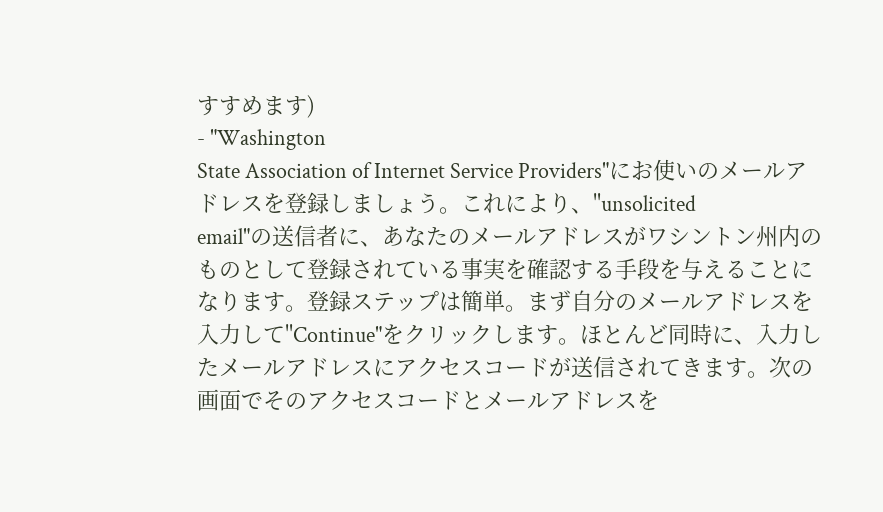すすめます)
- "Washington
State Association of Internet Service Providers"にお使いのメールアドレスを登録しましょう。これにより、"unsolicited
email"の送信者に、あなたのメールアドレスがワシントン州内のものとして登録されている事実を確認する手段を与えることになります。登録ステップは簡単。まず自分のメールアドレスを入力して"Continue"をクリックします。ほとんど同時に、入力したメールアドレスにアクセスコードが送信されてきます。次の画面でそのアクセスコードとメールアドレスを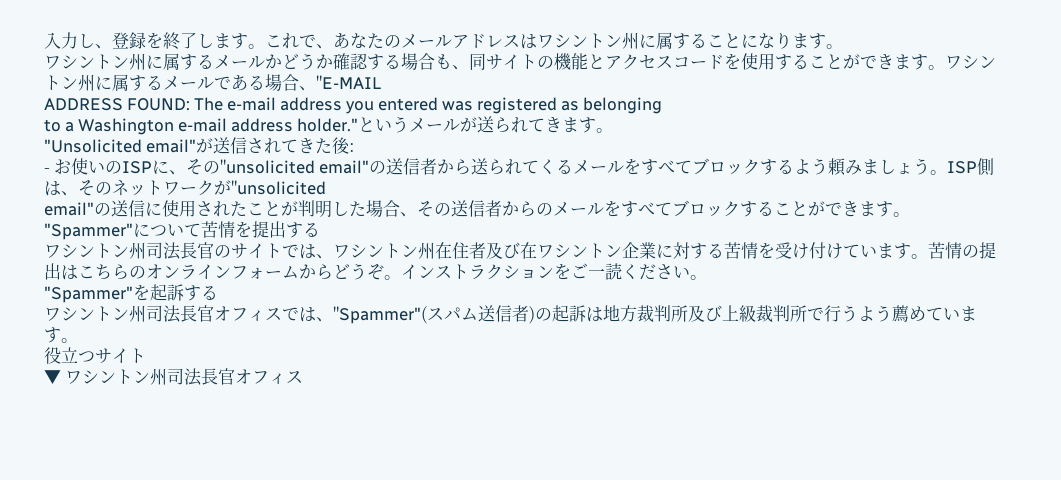入力し、登録を終了します。これで、あなたのメールアドレスはワシントン州に属することになります。
ワシントン州に属するメールかどうか確認する場合も、同サイトの機能とアクセスコードを使用することができます。ワシントン州に属するメールである場合、"E-MAIL
ADDRESS FOUND: The e-mail address you entered was registered as belonging
to a Washington e-mail address holder."というメールが送られてきます。
"Unsolicited email"が送信されてきた後:
- お使いのISPに、その"unsolicited email"の送信者から送られてくるメールをすべてブロックするよう頼みましょう。ISP側は、そのネットワークが"unsolicited
email"の送信に使用されたことが判明した場合、その送信者からのメールをすべてブロックすることができます。
"Spammer"について苦情を提出する
ワシントン州司法長官のサイトでは、ワシントン州在住者及び在ワシントン企業に対する苦情を受け付けています。苦情の提出はこちらのオンラインフォームからどうぞ。インストラクションをご一読ください。
"Spammer"を起訴する
ワシントン州司法長官オフィスでは、"Spammer"(スパム送信者)の起訴は地方裁判所及び上級裁判所で行うよう薦めています。
役立つサイト
▼ ワシントン州司法長官オフィス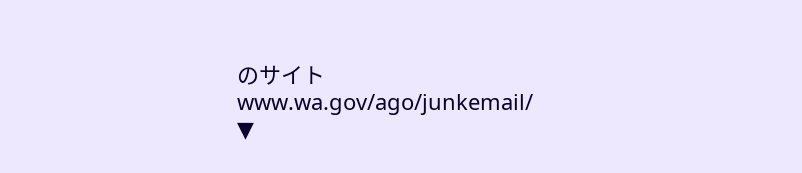のサイト
www.wa.gov/ago/junkemail/
▼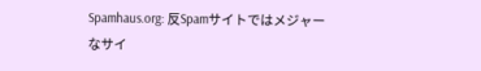Spamhaus.org: 反Spamサイトではメジャーなサイ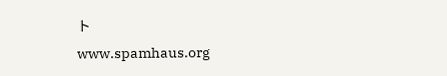ト
www.spamhaus.org